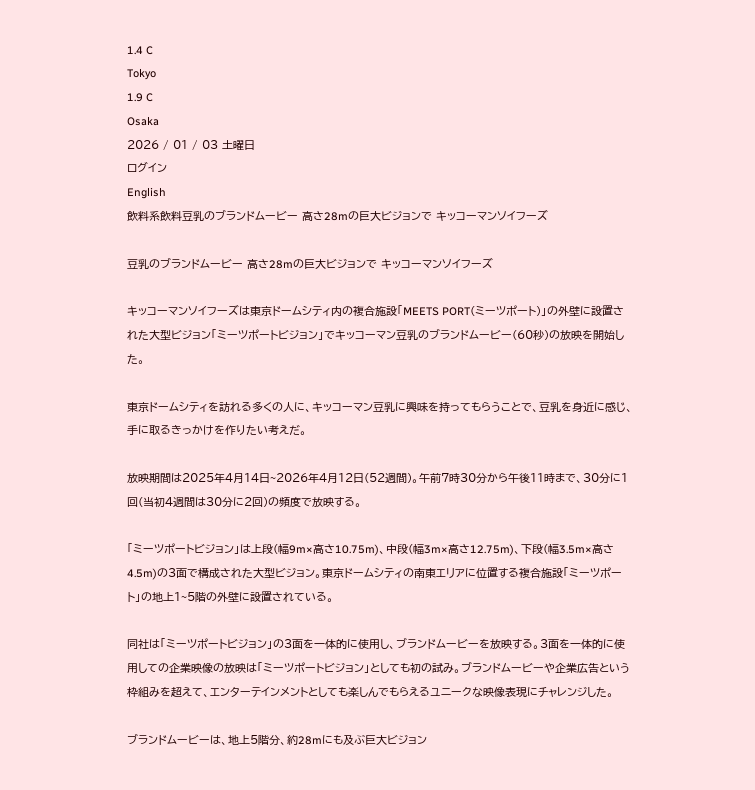1.4 C
Tokyo
1.9 C
Osaka
2026 / 01 / 03 土曜日
ログイン
English
飲料系飲料豆乳のブランドムービー 高さ28mの巨大ビジョンで キッコーマンソイフーズ

豆乳のブランドムービー 高さ28mの巨大ビジョンで キッコーマンソイフーズ

キッコーマンソイフーズは東京ドームシティ内の複合施設「MEETS PORT(ミーツポート)」の外壁に設置された大型ビジョン「ミーツポートビジョン」でキッコーマン豆乳のブランドムービー(60秒)の放映を開始した。

東京ドームシティを訪れる多くの人に、キッコーマン豆乳に興味を持ってもらうことで、豆乳を身近に感じ、手に取るきっかけを作りたい考えだ。

放映期間は2025年4月14日~2026年4月12日(52週間)。午前7時30分から午後11時まで、30分に1回(当初4週間は30分に2回)の頻度で放映する。

「ミーツポートビジョン」は上段(幅9m×高さ10.75m)、中段(幅3m×高さ12.75m)、下段(幅3.5m×高さ4.5m)の3面で構成された大型ビジョン。東京ドームシティの南東エリアに位置する複合施設「ミーツポート」の地上1~5階の外壁に設置されている。

同社は「ミーツポートビジョン」の3面を一体的に使用し、ブランドムービーを放映する。3面を一体的に使用しての企業映像の放映は「ミーツポートビジョン」としても初の試み。ブランドムービーや企業広告という枠組みを超えて、エンターテインメントとしても楽しんでもらえるユニークな映像表現にチャレンジした。

ブランドムービーは、地上5階分、約28mにも及ぶ巨大ビジョン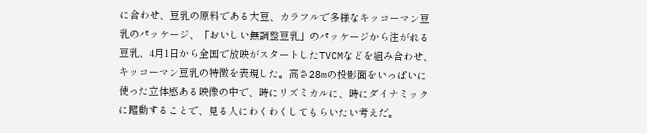に合わせ、豆乳の原料である大豆、カラフルで多様なキッコーマン豆乳のパッケージ、「おいしい無調整豆乳」のパッケージから注がれる豆乳、4月1日から全国で放映がスタートしたTVCMなどを組み合わせ、キッコーマン豆乳の特徴を表現した。高さ28mの投影面をいっぱいに使った立体感ある映像の中で、時にリズミカルに、時にダイナミックに躍動することで、見る人にわくわくしてもらいたい考えだ。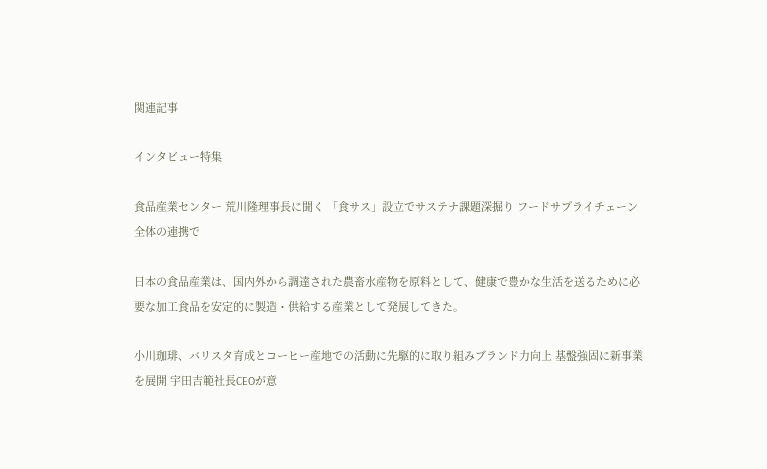関連記事

インタビュー特集

食品産業センター 荒川隆理事長に聞く 「食サス」設立でサステナ課題深掘り フードサプライチェーン全体の連携で

日本の食品産業は、国内外から調達された農畜水産物を原料として、健康で豊かな生活を送るために必要な加工食品を安定的に製造・供給する産業として発展してきた。

小川珈琲、バリスタ育成とコーヒー産地での活動に先駆的に取り組みブランド力向上 基盤強固に新事業を展開 宇田吉範社長CEOが意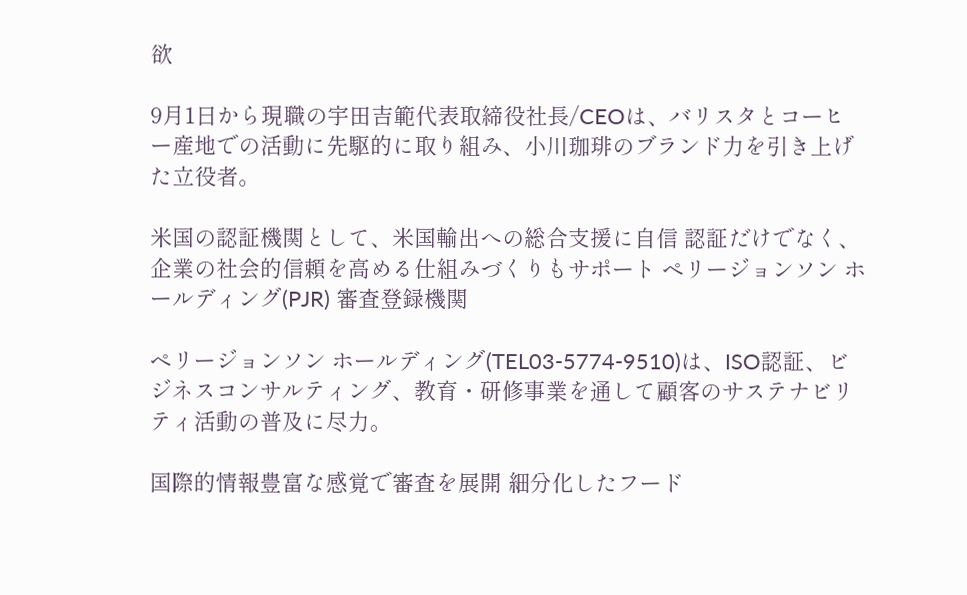欲

9月1日から現職の宇田吉範代表取締役社長/CEOは、バリスタとコーヒー産地での活動に先駆的に取り組み、小川珈琲のブランド力を引き上げた立役者。

米国の認証機関として、米国輸出への総合支援に自信 認証だけでなく、企業の社会的信頼を高める仕組みづくりもサポート ペリージョンソン ホールディング(PJR) 審査登録機関

ペリージョンソン ホールディング(TEL03-5774-9510)は、ISO認証、ビジネスコンサルティング、教育・研修事業を通して顧客のサステナビリティ活動の普及に尽力。

国際的情報豊富な感覚で審査を展開 細分化したフード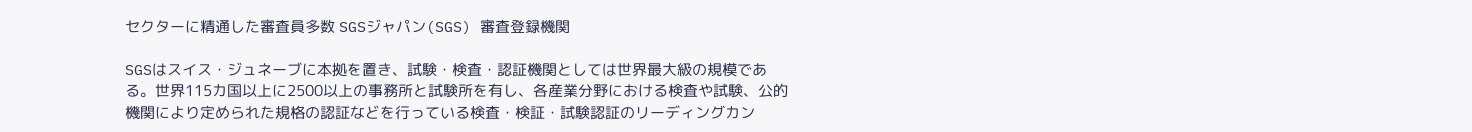セクターに精通した審査員多数 SGSジャパン(SGS) 審査登録機関

SGSはスイス・ジュネーブに本拠を置き、試験・検査・認証機関としては世界最大級の規模である。世界115カ国以上に2500以上の事務所と試験所を有し、各産業分野における検査や試験、公的機関により定められた規格の認証などを行っている検査・検証・試験認証のリーディングカン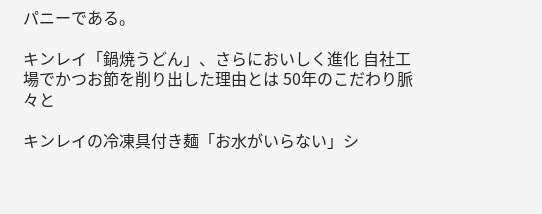パニーである。

キンレイ「鍋焼うどん」、さらにおいしく進化 自社工場でかつお節を削り出した理由とは 50年のこだわり脈々と

キンレイの冷凍具付き麺「お水がいらない」シ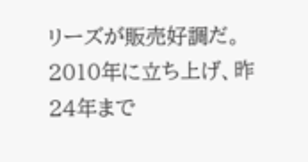リーズが販売好調だ。2010年に立ち上げ、昨24年まで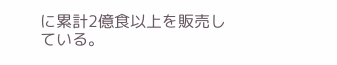に累計2億食以上を販売している。